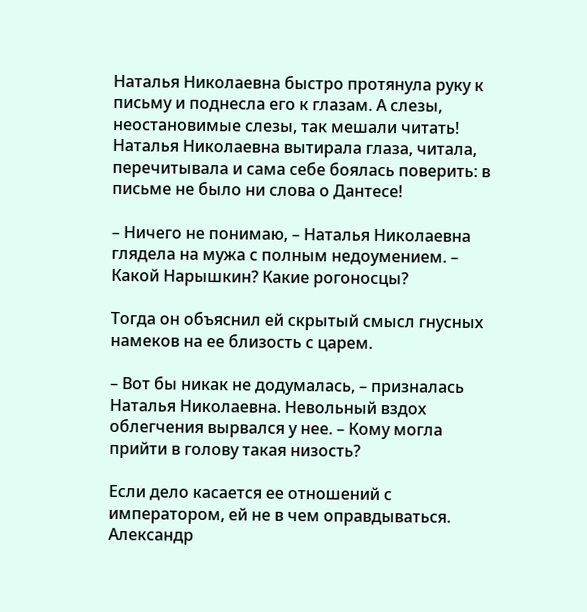Наталья Николаевна быстро протянула руку к письму и поднесла его к глазам. А слезы, неостановимые слезы, так мешали читать! Наталья Николаевна вытирала глаза, читала, перечитывала и сама себе боялась поверить: в письме не было ни слова о Дантесе!

– Ничего не понимаю, – Наталья Николаевна глядела на мужа с полным недоумением. – Какой Нарышкин? Какие рогоносцы?

Тогда он объяснил ей скрытый смысл гнусных намеков на ее близость с царем.

– Вот бы никак не додумалась, – призналась Наталья Николаевна. Невольный вздох облегчения вырвался у нее. – Кому могла прийти в голову такая низость?

Если дело касается ее отношений с императором, ей не в чем оправдываться. Александр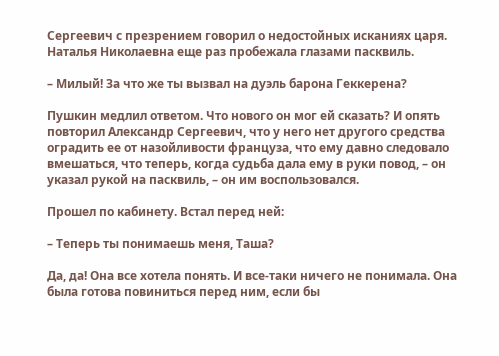Сергеевич с презрением говорил о недостойных исканиях царя. Наталья Николаевна еще раз пробежала глазами пасквиль.

– Милый! За что же ты вызвал на дуэль барона Геккерена?

Пушкин медлил ответом. Что нового он мог ей сказать? И опять повторил Александр Сергеевич, что у него нет другого средства оградить ее от назойливости француза, что ему давно следовало вмешаться, что теперь, когда судьба дала ему в руки повод, – он указал рукой на пасквиль, – он им воспользовался.

Прошел по кабинету. Встал перед ней:

– Теперь ты понимаешь меня, Таша?

Да, да! Она все хотела понять. И все-таки ничего не понимала. Она была готова повиниться перед ним, если бы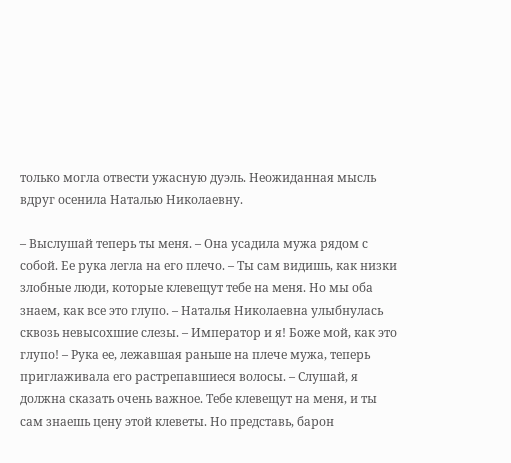только могла отвести ужасную дуэль. Неожиданная мысль вдруг осенила Наталью Николаевну.

– Выслушай теперь ты меня. – Она усадила мужа рядом с собой. Ее рука легла на его плечо. – Ты сам видишь, как низки злобные люди, которые клевещут тебе на меня. Но мы оба знаем, как все это глупо. – Наталья Николаевна улыбнулась сквозь невысохшие слезы. – Император и я! Боже мой, как это глупо! – Рука ее, лежавшая раньше на плече мужа, теперь приглаживала его растрепавшиеся волосы. – Слушай, я должна сказать очень важное. Тебе клевещут на меня, и ты сам знаешь цену этой клеветы. Но представь, барон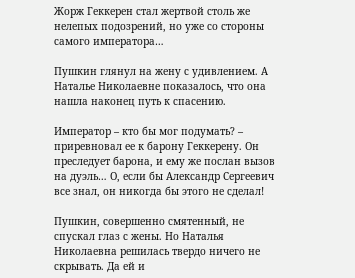Жорж Геккерен стал жертвой столь же нелепых подозрений, но уже со стороны самого императора…

Пушкин глянул на жену с удивлением. А Наталье Николаевне показалось, что она нашла наконец путь к спасению.

Император – кто бы мог подумать? – приревновал ее к барону Геккерену. Он преследует барона, и ему же послан вызов на дуэль… О, если бы Александр Сергеевич все знал, он никогда бы этого не сделал!

Пушкин, совершенно смятенный, не спускал глаз с жены. Но Наталья Николаевна решилась твердо ничего не скрывать. Да ей и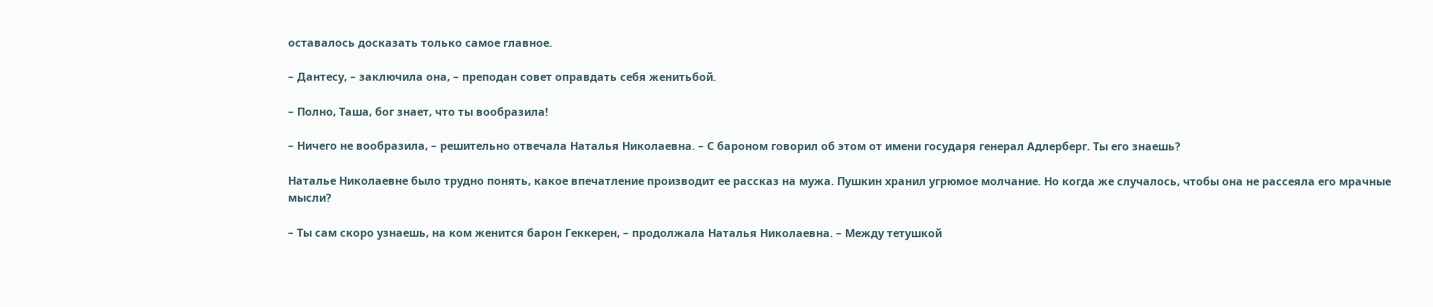оставалось досказать только самое главное.

– Дантесу, – заключила она, – преподан совет оправдать себя женитьбой.

– Полно, Таша, бог знает, что ты вообразила!

– Ничего не вообразила, – решительно отвечала Наталья Николаевна. – С бароном говорил об этом от имени государя генерал Адлерберг. Ты его знаешь?

Наталье Николаевне было трудно понять, какое впечатление производит ее рассказ на мужа. Пушкин хранил угрюмое молчание. Но когда же случалось, чтобы она не рассеяла его мрачные мысли?

– Ты сам скоро узнаешь, на ком женится барон Геккерен, – продолжала Наталья Николаевна. – Между тетушкой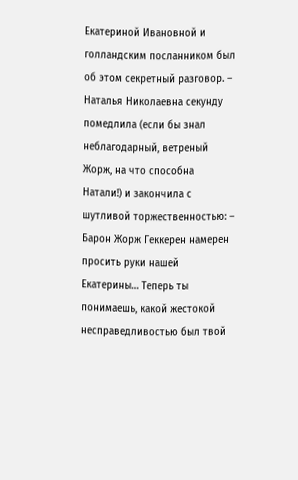Екатериной Ивановной и голландским посланником был об этом секретный разговор. – Наталья Николаевна секунду помедлила (если бы знал неблагодарный, ветреный Жорж, на что способна Натали!) и закончила с шутливой торжественностью: – Барон Жорж Геккерен намерен просить руки нашей Екатерины… Теперь ты понимаешь, какой жестокой несправедливостью был твой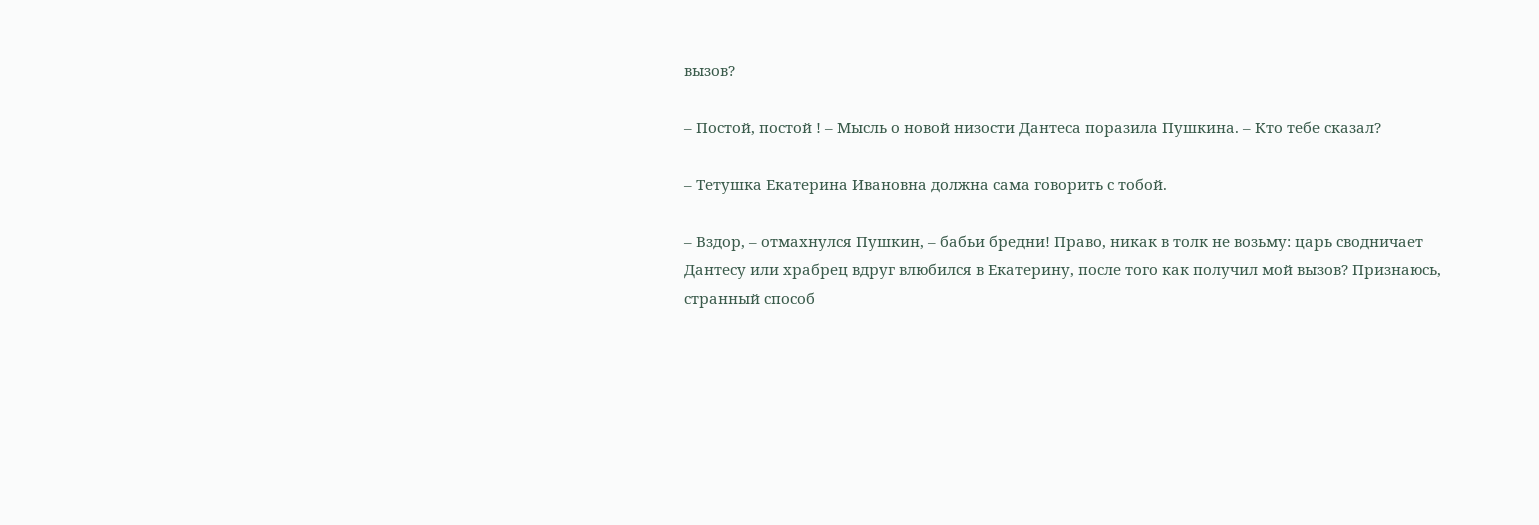вызов?

– Постой, постой ! – Мысль о новой низости Дантеса поразила Пушкина. – Кто тебе сказал?

– Тетушка Екатерина Ивановна должна сама говорить с тобой.

– Вздор, – отмахнулся Пушкин, – бабьи бредни! Право, никак в толк не возьму: царь сводничает Дантесу или храбрец вдруг влюбился в Екатерину, после того как получил мой вызов? Признаюсь, странный способ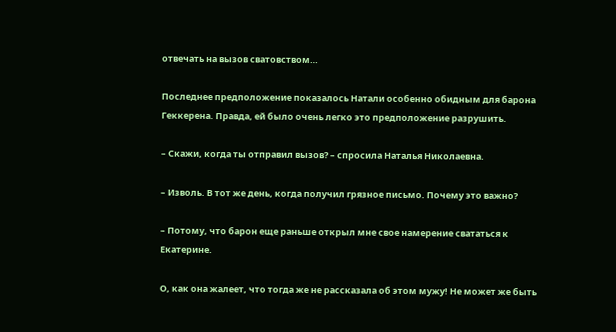отвечать на вызов сватовством…

Последнее предположение показалось Натали особенно обидным для барона Геккерена. Правда, ей было очень легко это предположение разрушить.

– Скажи, когда ты отправил вызов? – спросила Наталья Николаевна.

– Изволь. В тот же день, когда получил грязное письмо. Почему это важно?

– Потому, что барон еще раньше открыл мне свое намерение свататься к Екатерине.

О, как она жалеет, что тогда же не рассказала об этом мужу! Не может же быть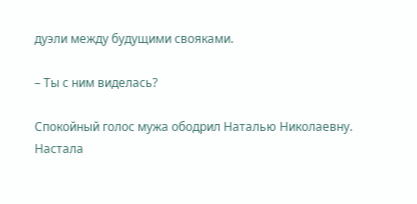дуэли между будущими свояками.

– Ты с ним виделась?

Спокойный голос мужа ободрил Наталью Николаевну. Настала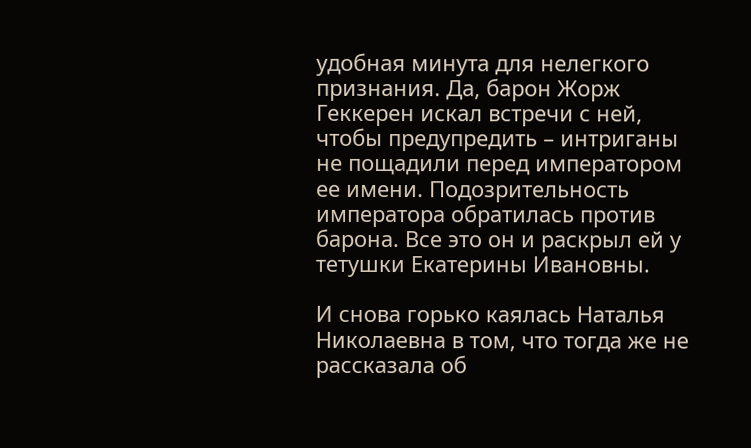удобная минута для нелегкого признания. Да, барон Жорж Геккерен искал встречи с ней, чтобы предупредить – интриганы не пощадили перед императором ее имени. Подозрительность императора обратилась против барона. Все это он и раскрыл ей у тетушки Екатерины Ивановны.

И снова горько каялась Наталья Николаевна в том, что тогда же не рассказала об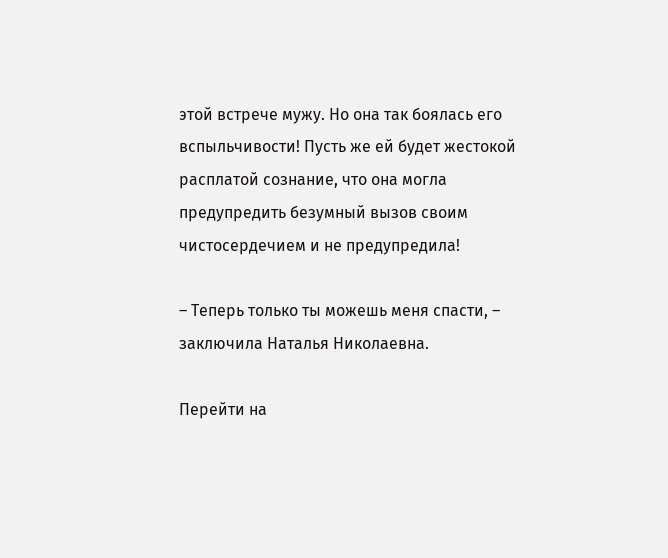этой встрече мужу. Но она так боялась его вспыльчивости! Пусть же ей будет жестокой расплатой сознание, что она могла предупредить безумный вызов своим чистосердечием и не предупредила!

– Теперь только ты можешь меня спасти, – заключила Наталья Николаевна.

Перейти на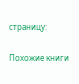страницу:

Похожие книги